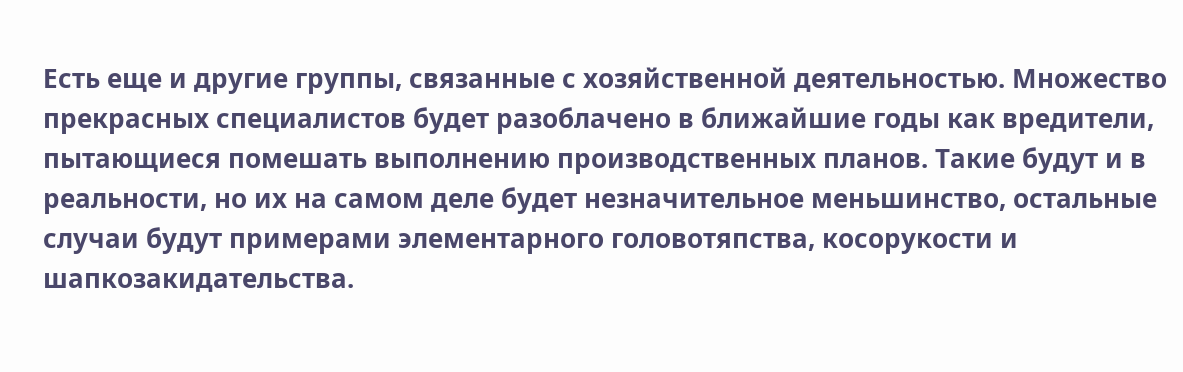Есть еще и другие группы, связанные с хозяйственной деятельностью. Множество прекрасных специалистов будет разоблачено в ближайшие годы как вредители, пытающиеся помешать выполнению производственных планов. Такие будут и в реальности, но их на самом деле будет незначительное меньшинство, остальные случаи будут примерами элементарного головотяпства, косорукости и шапкозакидательства.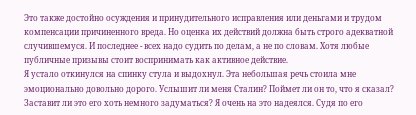Это также достойно осуждения и принудительного исправления или деньгами и трудом компенсации причиненного вреда. Но оценка их действий должна быть строго адекватной случившемуся. И последнее - всех надо судить по делам, а не по словам. Хотя любые публичные призывы стоит воспринимать как активное действие.
Я устало откинулся на спинку стула и выдохнул. Эта небольшая речь стоила мне эмоционально довольно дорого. Услышит ли меня Сталин? Поймет ли он то, что я сказал? Заставит ли это его хоть немного задуматься? Я очень на это надеялся. Судя по его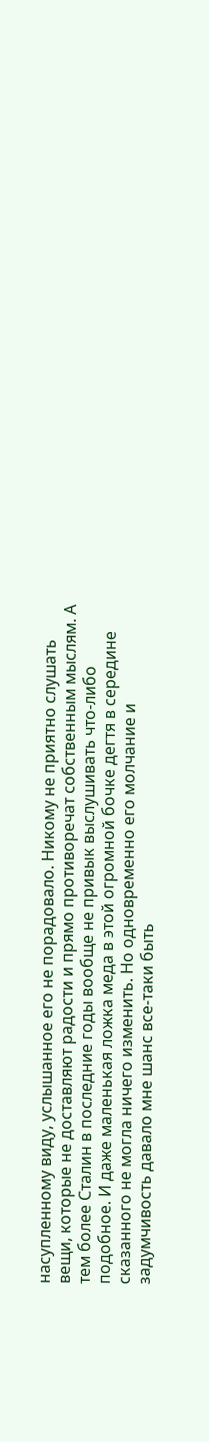насупленному виду, услышанное его не порадовало. Никому не приятно слушать вещи, которые не доставляют радости и прямо противоречат собственным мыслям. А тем более Сталин в последние годы вообще не привык выслушивать что-либо подобное. И даже маленькая ложка меда в этой огромной бочке дегтя в середине сказанного не могла ничего изменить. Но одновременно его молчание и задумчивость давало мне шанс все-таки быть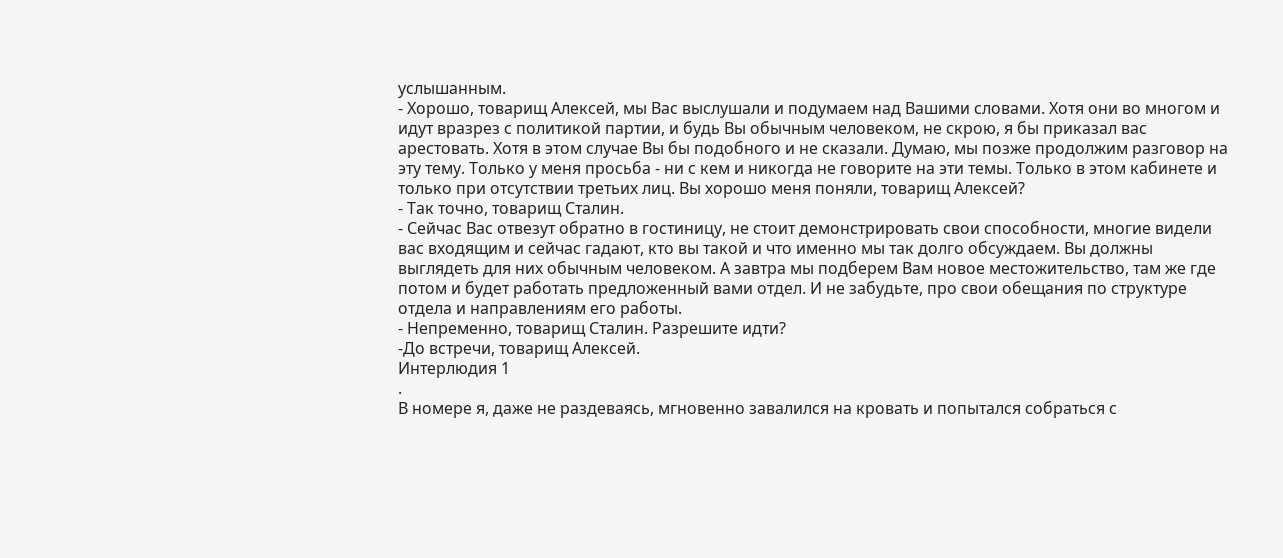услышанным.
- Хорошо, товарищ Алексей, мы Вас выслушали и подумаем над Вашими словами. Хотя они во многом и идут вразрез с политикой партии, и будь Вы обычным человеком, не скрою, я бы приказал вас арестовать. Хотя в этом случае Вы бы подобного и не сказали. Думаю, мы позже продолжим разговор на эту тему. Только у меня просьба - ни с кем и никогда не говорите на эти темы. Только в этом кабинете и только при отсутствии третьих лиц. Вы хорошо меня поняли, товарищ Алексей?
- Так точно, товарищ Сталин.
- Сейчас Вас отвезут обратно в гостиницу, не стоит демонстрировать свои способности, многие видели вас входящим и сейчас гадают, кто вы такой и что именно мы так долго обсуждаем. Вы должны выглядеть для них обычным человеком. А завтра мы подберем Вам новое местожительство, там же где потом и будет работать предложенный вами отдел. И не забудьте, про свои обещания по структуре отдела и направлениям его работы.
- Непременно, товарищ Сталин. Разрешите идти?
-До встречи, товарищ Алексей.
Интерлюдия 1
.
В номере я, даже не раздеваясь, мгновенно завалился на кровать и попытался собраться с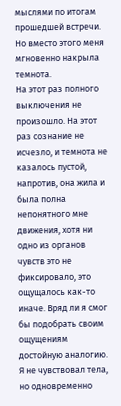мыслями по итогам прошедшей встречи. Но вместо этого меня мгновенно накрыла темнота.
На этот раз полного выключения не произошло. На этот раз сознание не исчезло, и темнота не казалось пустой, напротив, она жила и была полна непонятного мне движения, хотя ни одно из органов чувств это не фиксировало, это ощущалось как-то иначе. Вряд ли я смог бы подобрать своим ощущениям достойную аналогию. Я не чувствовал тела, но одновременно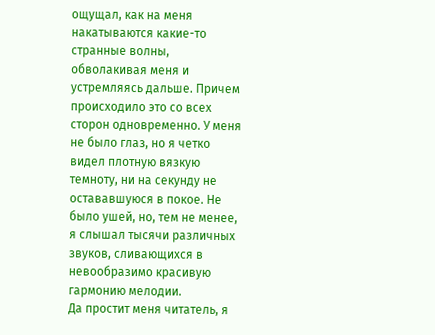ощущал, как на меня накатываются какие-то странные волны, обволакивая меня и устремляясь дальше. Причем происходило это со всех сторон одновременно. У меня не было глаз, но я четко видел плотную вязкую темноту, ни на секунду не остававшуюся в покое. Не было ушей, но, тем не менее, я слышал тысячи различных звуков, сливающихся в невообразимо красивую гармонию мелодии.
Да простит меня читатель, я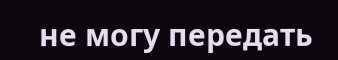не могу передать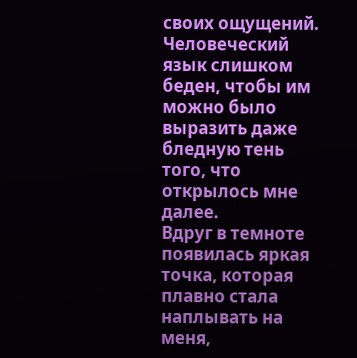своих ощущений. Человеческий язык слишком беден, чтобы им можно было выразить даже бледную тень того, что открылось мне далее.
Вдруг в темноте появилась яркая точка, которая плавно стала наплывать на меня,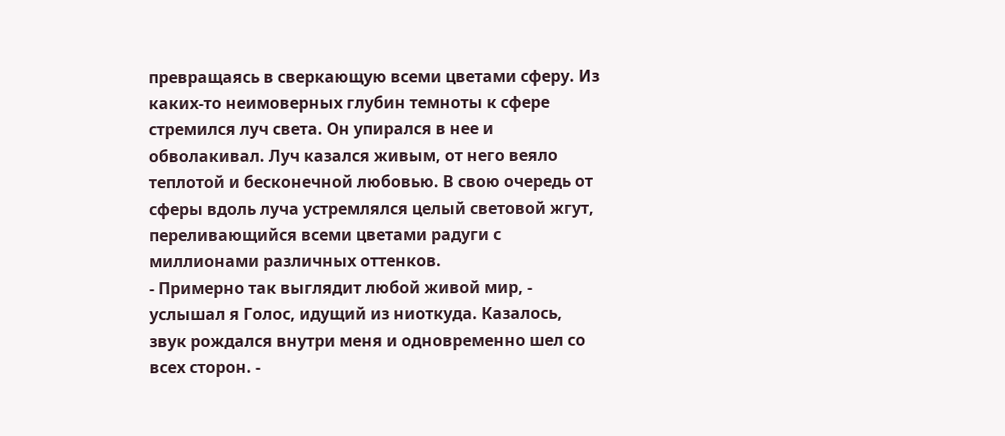превращаясь в сверкающую всеми цветами сферу. Из каких-то неимоверных глубин темноты к сфере стремился луч света. Он упирался в нее и обволакивал. Луч казался живым, от него веяло теплотой и бесконечной любовью. В свою очередь от сферы вдоль луча устремлялся целый световой жгут, переливающийся всеми цветами радуги с миллионами различных оттенков.
- Примерно так выглядит любой живой мир, - услышал я Голос, идущий из ниоткуда. Казалось, звук рождался внутри меня и одновременно шел со всех сторон. -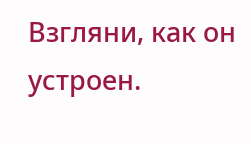Взгляни, как он устроен.